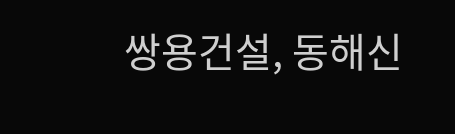쌍용건설, 동해신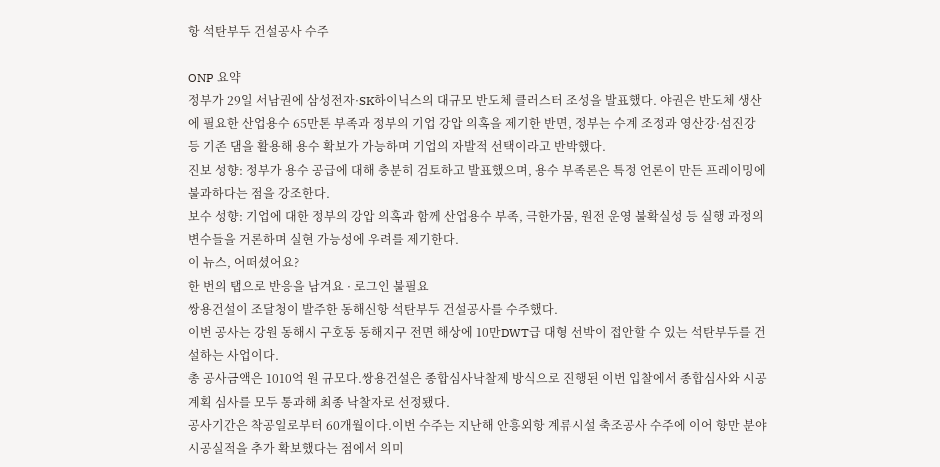항 석탄부두 건설공사 수주

ONP 요약
정부가 29일 서남권에 삼성전자·SK하이닉스의 대규모 반도체 클러스터 조성을 발표했다. 야권은 반도체 생산에 필요한 산업용수 65만톤 부족과 정부의 기업 강압 의혹을 제기한 반면, 정부는 수계 조정과 영산강·섬진강 등 기존 댐을 활용해 용수 확보가 가능하며 기업의 자발적 선택이라고 반박했다.
진보 성향: 정부가 용수 공급에 대해 충분히 검토하고 발표했으며, 용수 부족론은 특정 언론이 만든 프레이밍에 불과하다는 점을 강조한다.
보수 성향: 기업에 대한 정부의 강압 의혹과 함께 산업용수 부족, 극한가뭄, 원전 운영 불확실성 등 실행 과정의 변수들을 거론하며 실현 가능성에 우려를 제기한다.
이 뉴스, 어떠셨어요?
한 번의 탭으로 반응을 남겨요 · 로그인 불필요
쌍용건설이 조달청이 발주한 동해신항 석탄부두 건설공사를 수주했다.
이번 공사는 강원 동해시 구호동 동해지구 전면 해상에 10만DWT급 대형 선박이 접안할 수 있는 석탄부두를 건설하는 사업이다.
총 공사금액은 1010억 원 규모다.쌍용건설은 종합심사낙찰제 방식으로 진행된 이번 입찰에서 종합심사와 시공계획 심사를 모두 통과해 최종 낙찰자로 선정됐다.
공사기간은 착공일로부터 60개월이다.이번 수주는 지난해 안흥외항 계류시설 축조공사 수주에 이어 항만 분야 시공실적을 추가 확보했다는 점에서 의미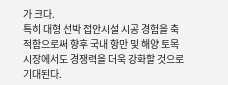가 크다.
특히 대형 선박 접안시설 시공 경험을 축적함으로써 향후 국내 항만 및 해양 토목시장에서도 경쟁력을 더욱 강화할 것으로 기대된다.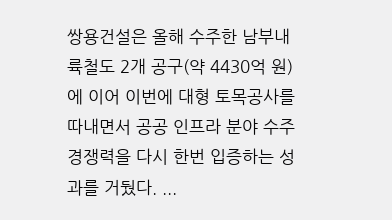쌍용건설은 올해 수주한 남부내륙철도 2개 공구(약 4430억 원)에 이어 이번에 대형 토목공사를 따내면서 공공 인프라 분야 수주 경쟁력을 다시 한번 입증하는 성과를 거뒀다. ...